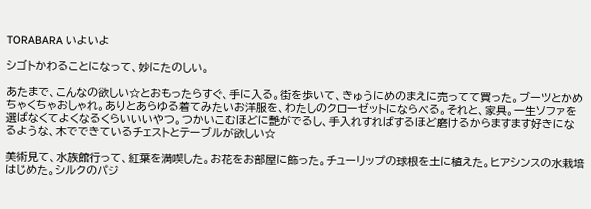TORABARA いよいよ

シゴトかわることになって、妙にたのしい。

あたまで、こんなの欲しい☆とおもったらすぐ、手に入る。街を歩いて、きゅうにめのまえに売ってて買った。ブーツとかめちゃくちゃおしゃれ。ありとあらゆる着てみたいお洋服を、わたしのクローゼットにならべる。それと、家具。一生ソファを選ばなくてよくなるくらいいいやつ。つかいこむほどに艶がでるし、手入れすればするほど磨けるからますます好きになるような、木でできているチェストとテーブルが欲しい☆

美術見て、水族館行って、紅葉を満喫した。お花をお部屋に飾った。チューリップの球根を土に植えた。ヒアシンスの水栽培はじめた。シルクのパジ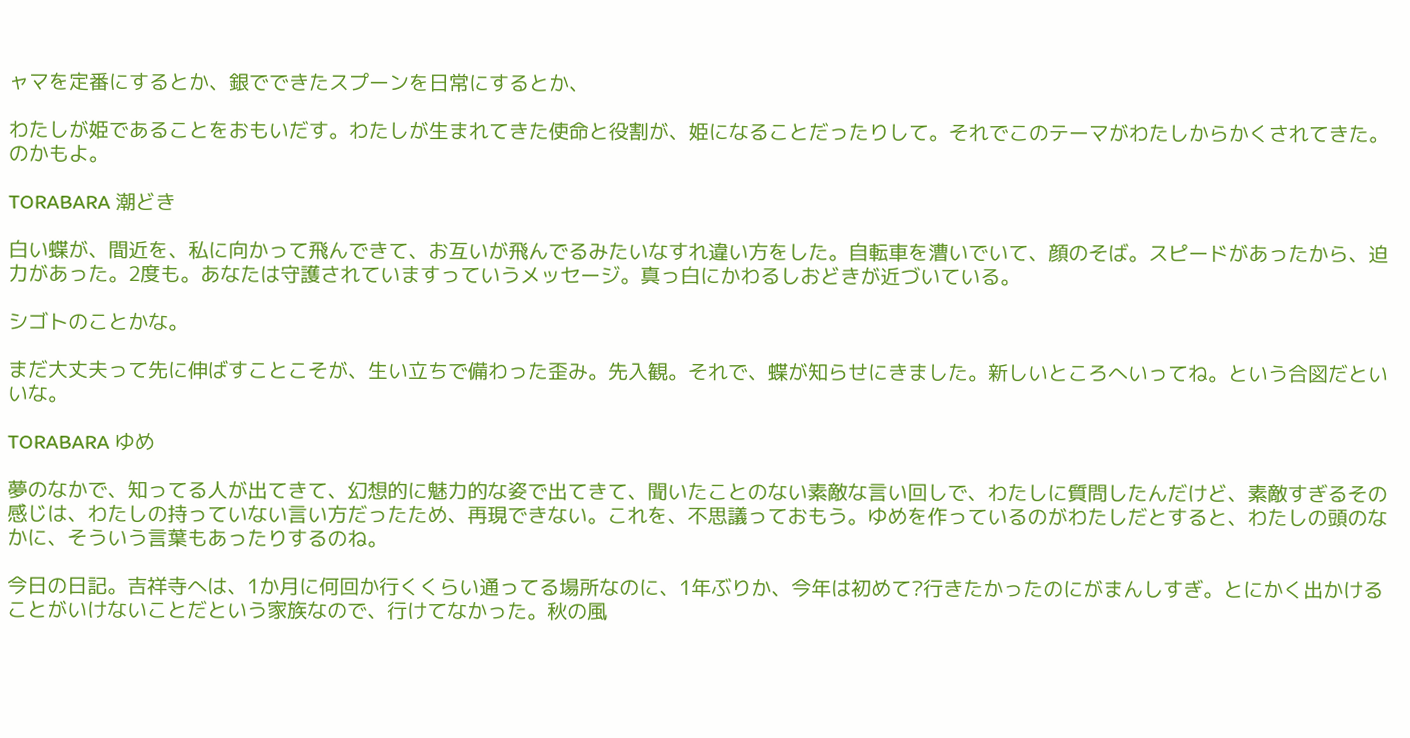ャマを定番にするとか、銀でできたスプーンを日常にするとか、

わたしが姫であることをおもいだす。わたしが生まれてきた使命と役割が、姫になることだったりして。それでこのテーマがわたしからかくされてきた。のかもよ。

TORABARA 潮どき

白い蝶が、間近を、私に向かって飛んできて、お互いが飛んでるみたいなすれ違い方をした。自転車を漕いでいて、顔のそば。スピードがあったから、迫力があった。2度も。あなたは守護されていますっていうメッセージ。真っ白にかわるしおどきが近づいている。

シゴトのことかな。

まだ大丈夫って先に伸ばすことこそが、生い立ちで備わった歪み。先入観。それで、蝶が知らせにきました。新しいところへいってね。という合図だといいな。

TORABARA ゆめ

夢のなかで、知ってる人が出てきて、幻想的に魅力的な姿で出てきて、聞いたことのない素敵な言い回しで、わたしに質問したんだけど、素敵すぎるその感じは、わたしの持っていない言い方だったため、再現できない。これを、不思議っておもう。ゆめを作っているのがわたしだとすると、わたしの頭のなかに、そういう言葉もあったりするのね。

今日の日記。吉祥寺へは、1か月に何回か行くくらい通ってる場所なのに、1年ぶりか、今年は初めて?行きたかったのにがまんしすぎ。とにかく出かけることがいけないことだという家族なので、行けてなかった。秋の風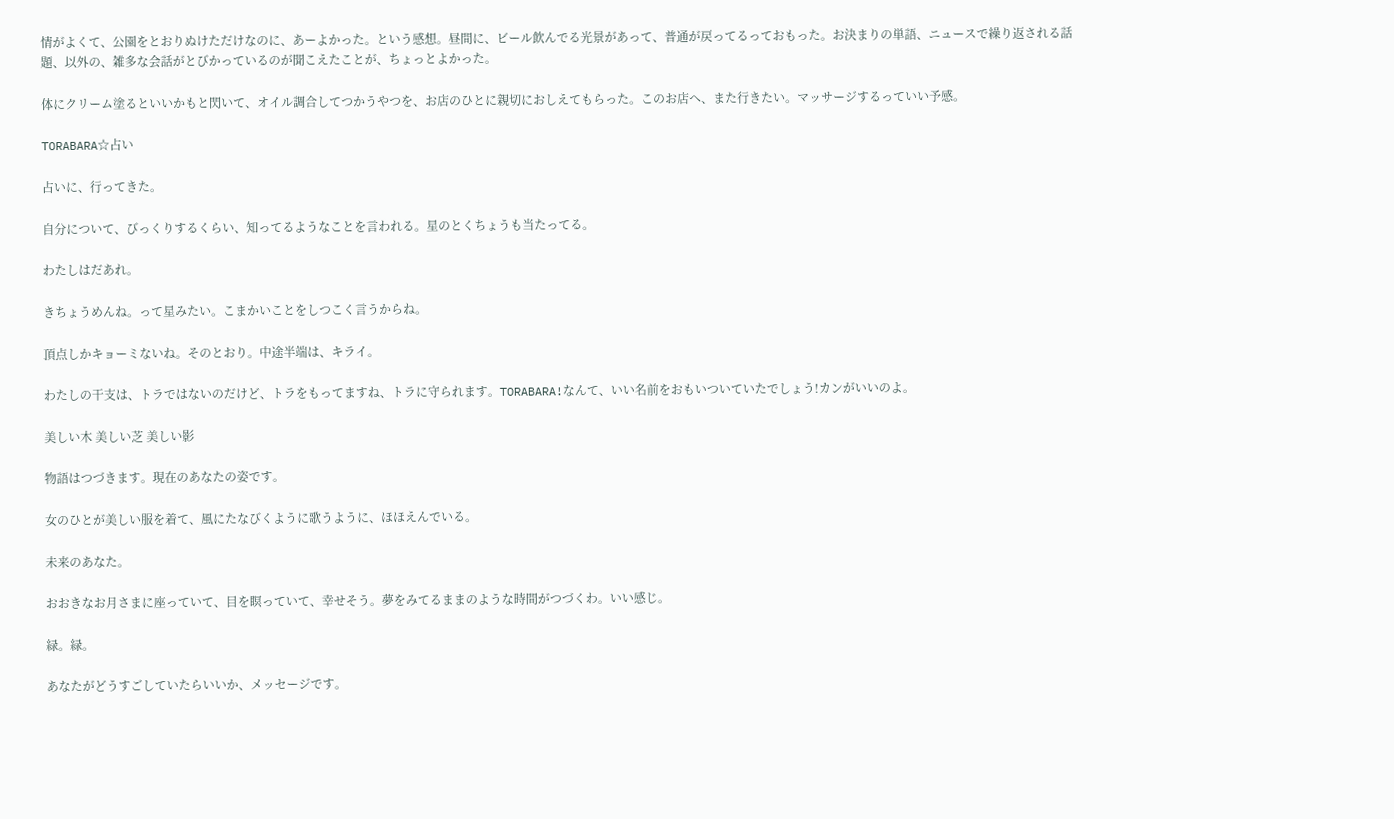情がよくて、公園をとおりぬけただけなのに、あーよかった。という感想。昼間に、ビール飲んでる光景があって、普通が戻ってるっておもった。お決まりの単語、ニュースで繰り返される話題、以外の、雑多な会話がとびかっているのが聞こえたことが、ちょっとよかった。

体にクリーム塗るといいかもと閃いて、オイル調合してつかうやつを、お店のひとに親切におしえてもらった。このお店へ、また行きたい。マッサージするっていい予感。

TORABARA☆占い

占いに、行ってきた。

自分について、びっくりするくらい、知ってるようなことを言われる。星のとくちょうも当たってる。

わたしはだあれ。

きちょうめんね。って星みたい。こまかいことをしつこく言うからね。

頂点しかキョーミないね。そのとおり。中途半端は、キライ。

わたしの干支は、トラではないのだけど、トラをもってますね、トラに守られます。TORABARA!なんて、いい名前をおもいついていたでしょう!カンがいいのよ。

美しい木 美しい芝 美しい影

物語はつづきます。現在のあなたの姿です。

女のひとが美しい服を着て、風にたなびくように歌うように、ほほえんでいる。

未来のあなた。

おおきなお月さまに座っていて、目を瞑っていて、幸せそう。夢をみてるままのような時間がつづくわ。いい感じ。

緑。緑。

あなたがどうすごしていたらいいか、メッセージです。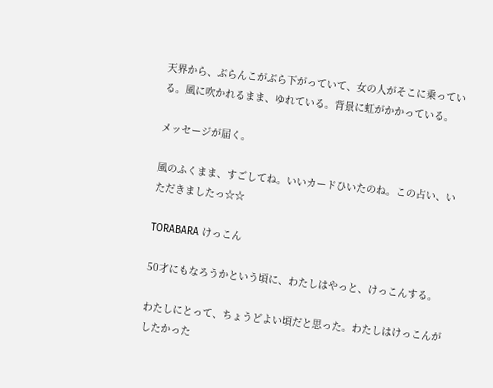天界から、ぶらんこがぶら下がっていて、女の人がそこに乗っている。風に吹かれるまま、ゆれている。背景に虹がかかっている。

メッセージが届く。

風のふくまま、すごしてね。いいカードひいたのね。この占い、いただきましたっ☆☆

TORABARA けっこん

50才にもなろうかという頃に、わたしはやっと、けっこんする。

わたしにとって、ちょうどよい頃だと思った。わたしはけっこんがしたかった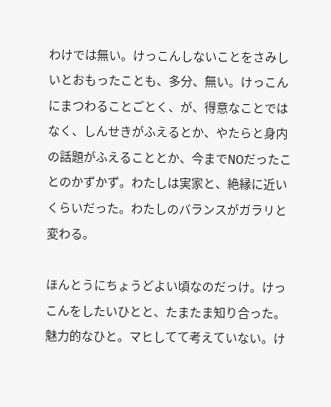わけでは無い。けっこんしないことをさみしいとおもったことも、多分、無い。けっこんにまつわることごとく、が、得意なことではなく、しんせきがふえるとか、やたらと身内の話題がふえることとか、今までNOだったことのかずかず。わたしは実家と、絶縁に近いくらいだった。わたしのバランスがガラリと変わる。

ほんとうにちょうどよい頃なのだっけ。けっこんをしたいひとと、たまたま知り合った。魅力的なひと。マヒしてて考えていない。け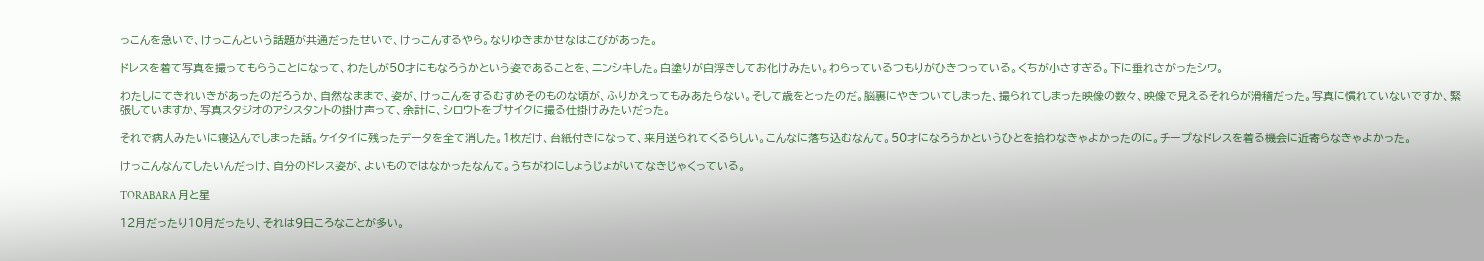っこんを急いで、けっこんという話題が共通だったせいで、けっこんするやら。なりゆきまかせなはこびがあった。

ドレスを着て写真を撮ってもらうことになって、わたしが50才にもなろうかという姿であることを、ニンシキした。白塗りが白浮きしてお化けみたい。わらっているつもりがひきつっている。くちが小さすぎる。下に垂れさがったシワ。

わたしにてきれいきがあったのだろうか、自然なままで、姿が、けっこんをするむすめそのものな頃が、ふりかえってもみあたらない。そして歳をとったのだ。脳裏にやきついてしまった、撮られてしまった映像の数々、映像で見えるそれらが滑稽だった。写真に慣れていないですか、緊張していますか、写真スタジオのアシスタントの掛け声って、余計に、シロウトをブサイクに撮る仕掛けみたいだった。

それで病人みたいに寝込んでしまった話。ケイタイに残ったデータを全て消した。1枚だけ、台紙付きになって、来月送られてくるらしい。こんなに落ち込むなんて。50才になろうかというひとを拾わなきゃよかったのに。チープなドレスを着る機会に近寄らなきゃよかった。

けっこんなんてしたいんだっけ、自分のドレス姿が、よいものではなかったなんて。うちがわにしょうじょがいてなきじゃくっている。

TORABARA 月と星

12月だったり10月だったり、それは9日ころなことが多い。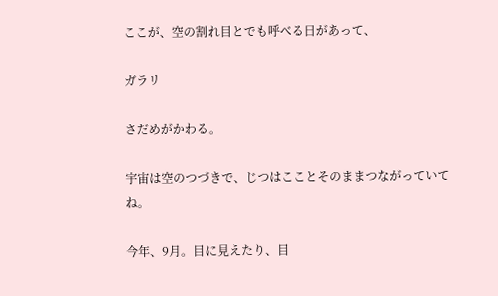ここが、空の割れ目とでも呼べる日があって、

ガラリ

さだめがかわる。

宇宙は空のつづきで、じつはこことそのままつながっていてね。

今年、9月。目に見えたり、目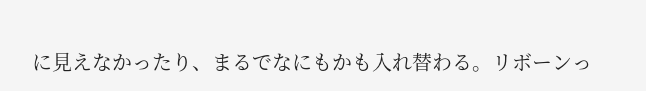に見えなかったり、まるでなにもかも入れ替わる。リボーンっ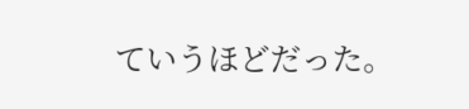ていうほどだった。